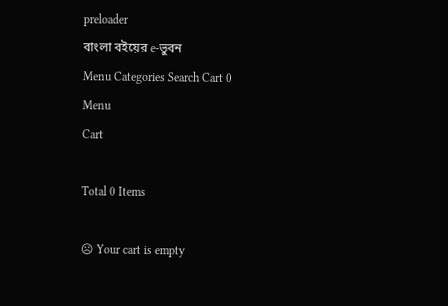preloader
বাংলা বইয়ের e-ভুবন
Menu Categories Search Cart 0
Menu
Cart

Total 0 Items

☹ Your cart is empty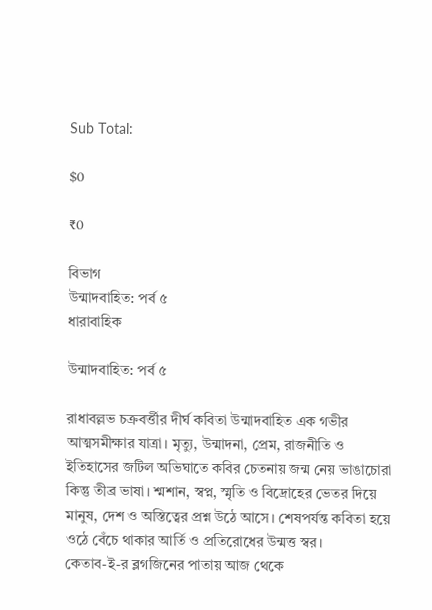Sub Total:

$0

₹0

বিভাগ
উন্মাদবাহিত: পর্ব ৫
ধারাবাহিক

উন্মাদবাহিত: পর্ব ৫

রাধাবল্লভ চক্রবর্ত্তীর দীর্ঘ কবিতা উন্মাদবাহিত এক গভীর আত্মসমীক্ষার যাত্রা। মৃত্যু, উন্মাদনা, প্রেম, রাজনীতি ও ইতিহাসের জটিল অভিঘাতে কবির চেতনায় জন্ম নেয় ভাঙাচোরা কিন্তু তীব্র ভাষা। শ্মশান, স্বপ্ন, স্মৃতি ও বিদ্রোহের ভেতর দিয়ে মানুষ, দেশ ও অস্তিত্বের প্রশ্ন উঠে আসে। শেষপর্যন্ত কবিতা হয়ে ওঠে বেঁচে থাকার আর্তি ও প্রতিরোধের উন্মত্ত স্বর।
কেতাব-ই-র ব্লগজিনের পাতায় আজ থেকে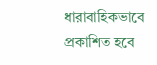ধারাবাহিকভাবে প্রকাশিত হবে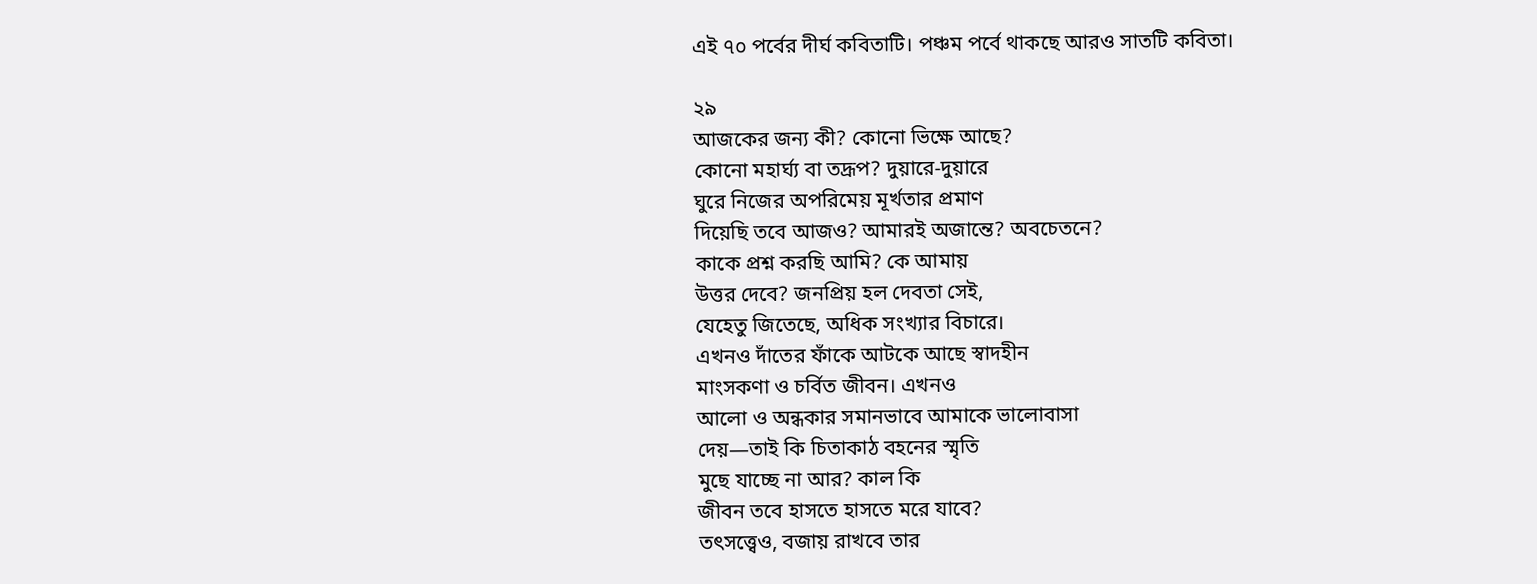এই ৭০ পর্বের দীর্ঘ কবিতাটি। পঞ্চম পর্বে থাকছে আরও সাতটি কবিতা।

২৯
আজকের জন্য কী? কোনো ভিক্ষে আছে?
কোনো মহার্ঘ্য বা তদ্রূপ? দুয়ারে-দুয়ারে
ঘুরে নিজের অপরিমেয় মূর্খতার প্রমাণ
দিয়েছি তবে আজও? আমারই অজান্তে? অবচেতনে?
কাকে প্রশ্ন করছি আমি? কে আমায়
উত্তর দেবে? জনপ্রিয় হল দেবতা সেই,
যেহেতু জিতেছে, অধিক সংখ্যার বিচারে।
এখনও দাঁতের ফাঁকে আটকে আছে স্বাদহীন
মাংসকণা ও চর্বিত জীবন। এখনও
আলো ও অন্ধকার সমানভাবে আমাকে ভালোবাসা
দেয়—তাই কি চিতাকাঠ বহনের স্মৃতি
মুছে যাচ্ছে না আর? কাল কি
জীবন তবে হাসতে হাসতে মরে যাবে?
তৎসত্ত্বেও, বজায় রাখবে তার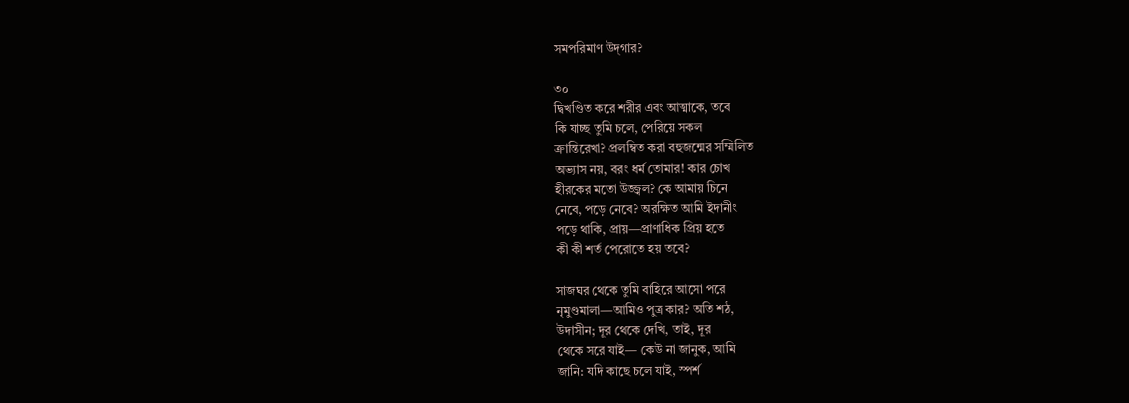সমপরিমাণ উদ‌্গার?

৩০
দ্বিখণ্ডিত করে শরীর এবং আত্মাকে, তবে
কি যাচ্ছ তুমি চলে, পেরিয়ে সকল
ক্রান্তিরেখা? প্রলম্বিত করা বহুজন্মের সম্মিলিত
অভ্যাস নয়, বরং ধর্ম তোমার! কার চোখ
হীরকের মতো উজ্জ্বল? কে আমায় চিনে
নেবে, পড়ে নেবে? অরক্ষিত আমি ইদানীং
পড়ে থাকি, প্রায়—প্রাণাধিক প্রিয় হতে
কী কী শর্ত পেরোতে হয় তবে?

সাজঘর থেকে তুমি বাহিরে আসো পরে
নৃমুণ্ডমালা—আমিও পুত্র কার? অতি শঠ,
উদাসীন; দূর থেকে দেখি, তাই, দূর
থেকে সরে যাই— কেউ না জানুক, আমি
জানি: যদি কাছে চলে যাই, স্পর্শ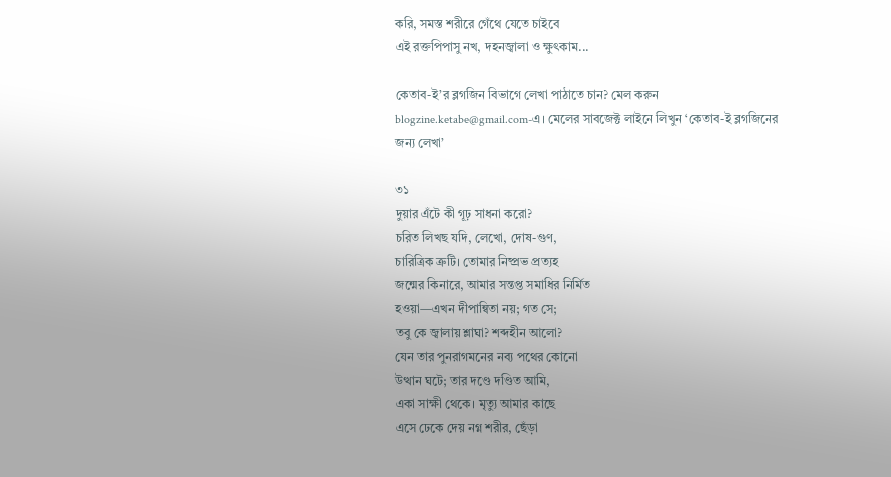করি, সমস্ত শরীরে গেঁথে যেতে চাইবে
এই রক্তপিপাসু নখ, দহনজ্বালা ও ক্ষুৎকাম...

কেতাব-ই’র ব্লগজিন বিভাগে লেখা পাঠাতে চান? মেল করুন blogzine.ketabe@gmail.com-এ। মেলের সাবজেক্ট লাইনে লিখুন ‘কেতাব-ই ব্লগজিনের জন্য লেখা’

৩১
দুয়ার এঁটে কী গূঢ় সাধনা করো?
চরিত লিখছ যদি, লেখো, দোষ-গুণ,
চারিত্রিক ত্রুটি। তোমার নিষ্প্রভ প্রত্যহ
জন্মের কিনারে, আমার সন্তপ্ত সমাধির নির্মিত
হওয়া—এখন দীপান্বিতা নয়; গত সে;
তবু কে জ্বালায় শ্লাঘা? শব্দহীন আলো?
যেন তার পুনরাগমনের নব্য পথের কোনো
উত্থান ঘটে; তার দণ্ডে দণ্ডিত আমি,
একা সাক্ষী থেকে। মৃত্যু আমার কাছে
এসে ঢেকে দেয় নগ্ন শরীর, ছেঁড়া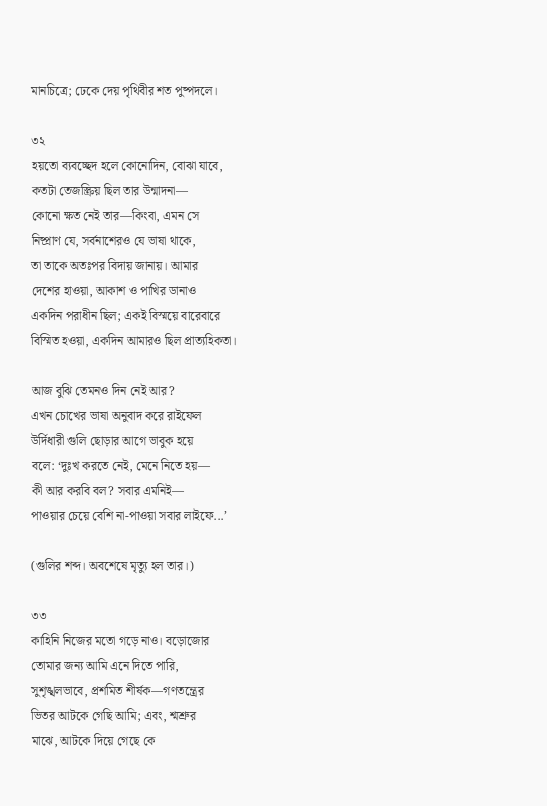মানচিত্রে; ঢেকে দেয় পৃথিবীর শত পুষ্পদলে।

৩২
হয়তো ব্যবচ্ছেদ হলে কোনোদিন, বোঝা যাবে,
কতটা তেজস্ক্রিয় ছিল তার উন্মাদনা—
কোনো ক্ষত নেই তার—কিংবা, এমন সে
নিষ্প্রাণ যে, সর্বনাশেরও যে ভাষা থাকে,
তা তাকে অতঃপর বিদায় জানায়। আমার
দেশের হাওয়া, আকাশ ও পাখির ডানাও
একদিন পরাধীন ছিল; একই বিস্ময়ে বারেবারে
বিস্মিত হওয়া, একদিন আমারও ছিল প্রাত্যহিকতা।

আজ বুঝি তেমনও দিন নেই আর?
এখন চোখের ভাষা অনুবাদ করে রাইফেল
উর্দিধারী গুলি ছোড়ার আগে ভাবুক হয়ে
বলে: ‘দুঃখ করতে নেই, মেনে নিতে হয়—
কী আর করবি বল? সবার এমনিই—
পাওয়ার চেয়ে বেশি না-পাওয়া সবার লাইফে...’

(গুলির শব্দ। অবশেষে মৃত্যু হল তার।)

৩৩
কাহিনি নিজের মতো গড়ে নাও। বড়োজোর
তোমার জন্য আমি এনে দিতে পারি,
সুশৃঙ্খলভাবে, প্রশমিত শীর্ষক—গণতন্ত্রের
ভিতর আটকে গেছি আমি; এবং, শ্মশ্রুর
মাঝে, আটকে দিয়ে গেছে কে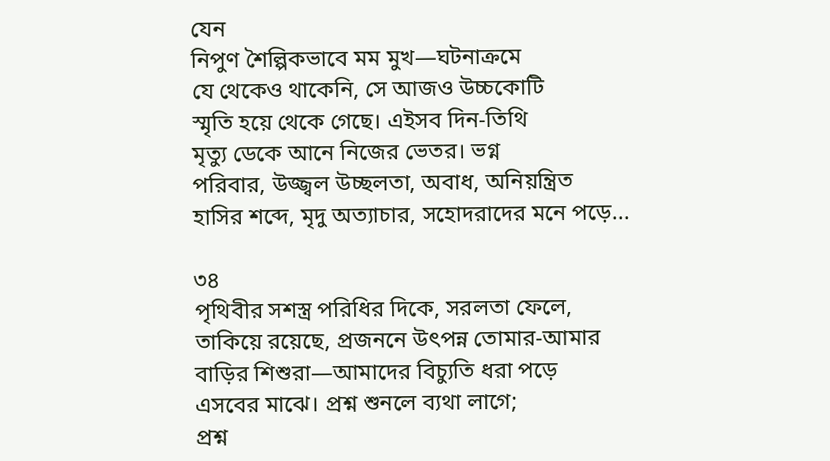যেন
নিপুণ শৈল্পিকভাবে মম মুখ—ঘটনাক্রমে
যে থেকেও থাকেনি, সে আজও উচ্চকোটি
স্মৃতি হয়ে থেকে গেছে। এইসব দিন-তিথি
মৃত্যু ডেকে আনে নিজের ভেতর। ভগ্ন
পরিবার, উজ্জ্বল উচ্ছলতা, অবাধ, অনিয়ন্ত্রিত
হাসির শব্দে, মৃদু অত্যাচার, সহোদরাদের মনে পড়ে...

৩৪
পৃথিবীর সশস্ত্র পরিধির দিকে, সরলতা ফেলে,
তাকিয়ে রয়েছে, প্রজননে উৎপন্ন তোমার-আমার
বাড়ির শিশুরা—আমাদের বিচ্যুতি ধরা পড়ে
এসবের মাঝে। প্রশ্ন শুনলে ব্যথা লাগে;
প্রশ্ন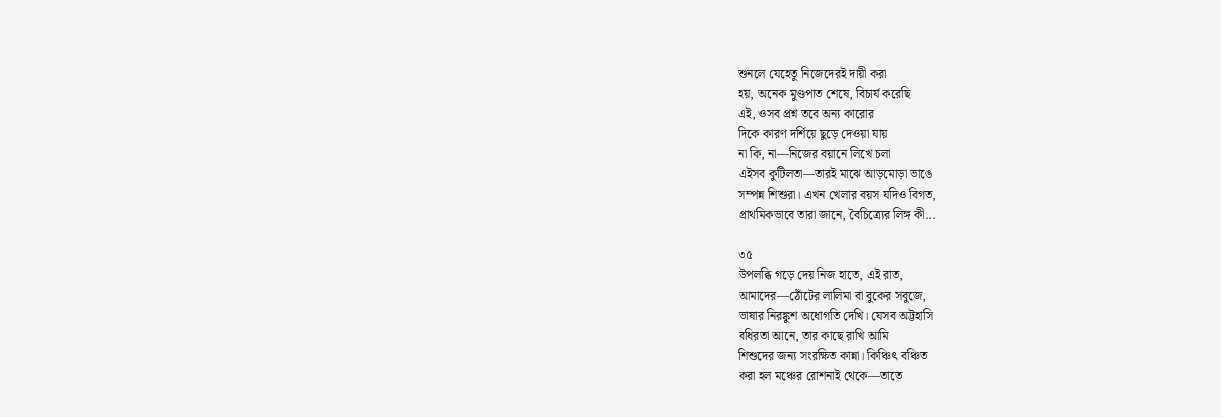শুনলে যেহেতু নিজেদেরই দায়ী করা
হয়, অনেক মুণ্ডপাত শেষে, বিচার্য করেছি
এই, ওসব প্রশ্ন তবে অন্য কারোর
দিকে কারণ দর্শিয়ে ছুড়ে দেওয়া যায়
না কি, না—নিজের বয়ানে লিখে চলা
এইসব কুটিলতা—তারই মাঝে আড়মোড়া ভাঙে
সম্পন্ন শিশুরা। এখন খেলার বয়স যদিও বিগত,
প্রাথমিকভাবে তারা জানে, বৈচিত্র্যের লিঙ্গ কী...

৩৫
উপলব্ধি গড়ে দেয় নিজ হাতে, এই রাত,
আমাদের—ঠোঁটের লালিমা বা বুকের সবুজে,
ভাষার নিরঙ্কুশ অধোগতি দেখি। যেসব অট্টহাসি
বধিরতা আনে, তার কাছে রাখি আমি
শিশুদের জন্য সংরক্ষিত কান্না। কিঞ্চিৎ বঞ্চিত
করা হল মঞ্চের রোশনাই থেকে—তাতে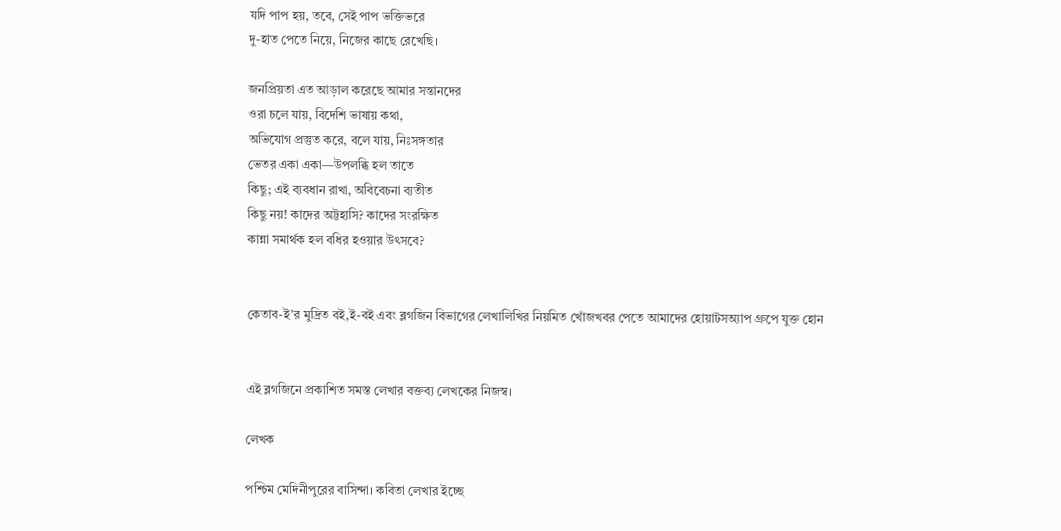যদি পাপ হয়, তবে, সেই পাপ ভক্তিভরে
দু-হাত পেতে নিয়ে, নিজের কাছে রেখেছি।

জনপ্রিয়তা এত আড়াল করেছে আমার সন্তানদের
ওরা চলে যায়, বিদেশি ভাষায় কথা,
অভিযোগ প্রস্তুত করে, বলে যায়, নিঃসঙ্গতার
ভেতর একা একা—উপলব্ধি হল তাতে
কিছু; এই ব্যবধান রাখা, অবিবেচনা ব্যতীত
কিছু নয়! কাদের অট্টহাসি? কাদের সংরক্ষিত
কান্না সমার্থক হল বধির হওয়ার উৎসবে?


কেতাব-ই’র মুদ্রিত বই,ই-বই এবং ব্লগজিন বিভাগের লেখালিখির নিয়মিত খোঁজখবর পেতে আমাদের হোয়াটসঅ্যাপ গ্রুপে যুক্ত হোন


এই ব্লগজিনে প্রকাশিত সমস্ত লেখার বক্তব্য লেখকের নিজস্ব।

লেখক

পশ্চিম মেদিনীপুরের বাসিন্দা। কবিতা লেখার ইচ্ছে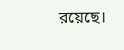রয়েছে।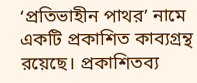‘প্রতিভাহীন পাথর’ নামে একটি প্রকাশিত কাব্যগ্রন্থ রয়েছে। প্রকাশিতব্য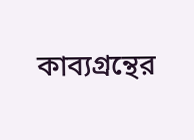কাব্যগ্রন্থের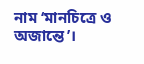নাম ‘মানচিত্রে ও অজান্তে’।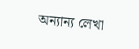অন্যান্য লেখা